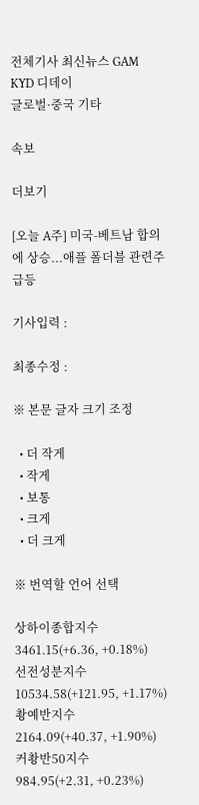전체기사 최신뉴스 GAM
KYD 디데이
글로벌·중국 기타

속보

더보기

[오늘 A주] 미국-베트남 합의에 상승...애플 폴더블 관련주 급등

기사입력 :

최종수정 :

※ 본문 글자 크기 조정

  • 더 작게
  • 작게
  • 보통
  • 크게
  • 더 크게

※ 번역할 언어 선택

상하이종합지수 3461.15(+6.36, +0.18%)
선전성분지수 10534.58(+121.95, +1.17%)
촹예반지수 2164.09(+40.37, +1.90%)
커촹반50지수 984.95(+2.31, +0.23%)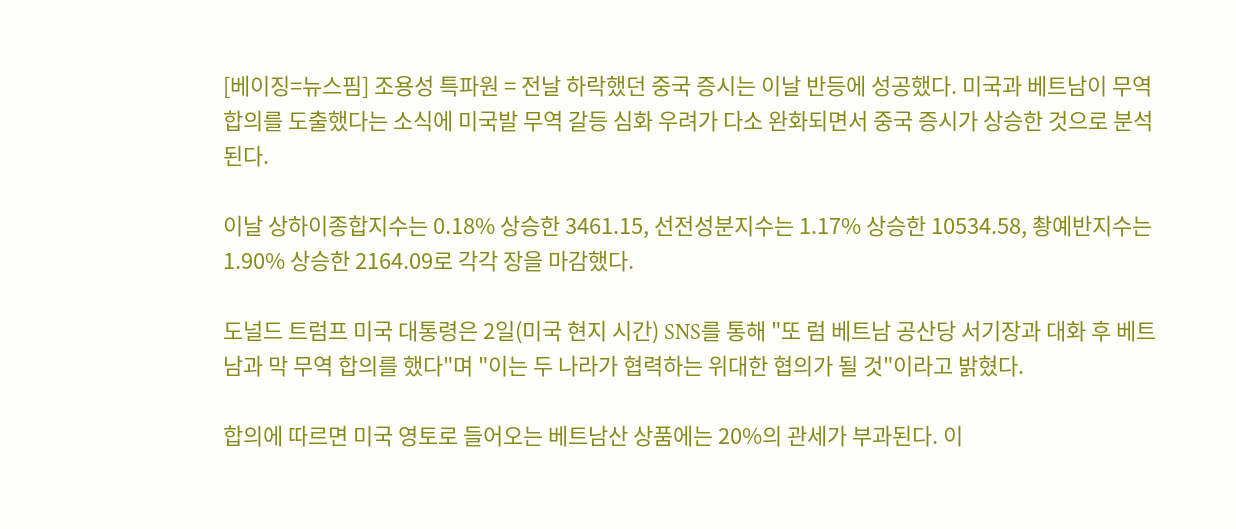[베이징=뉴스핌] 조용성 특파원 = 전날 하락했던 중국 증시는 이날 반등에 성공했다. 미국과 베트남이 무역 합의를 도출했다는 소식에 미국발 무역 갈등 심화 우려가 다소 완화되면서 중국 증시가 상승한 것으로 분석된다.

이날 상하이종합지수는 0.18% 상승한 3461.15, 선전성분지수는 1.17% 상승한 10534.58, 촹예반지수는 1.90% 상승한 2164.09로 각각 장을 마감했다.

도널드 트럼프 미국 대통령은 2일(미국 현지 시간) SNS를 통해 "또 럼 베트남 공산당 서기장과 대화 후 베트남과 막 무역 합의를 했다"며 "이는 두 나라가 협력하는 위대한 협의가 될 것"이라고 밝혔다.

합의에 따르면 미국 영토로 들어오는 베트남산 상품에는 20%의 관세가 부과된다. 이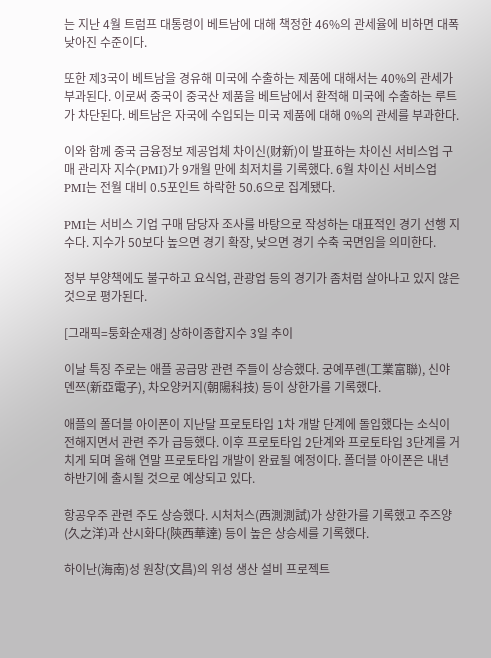는 지난 4월 트럼프 대통령이 베트남에 대해 책정한 46%의 관세율에 비하면 대폭 낮아진 수준이다.

또한 제3국이 베트남을 경유해 미국에 수출하는 제품에 대해서는 40%의 관세가 부과된다. 이로써 중국이 중국산 제품을 베트남에서 환적해 미국에 수출하는 루트가 차단된다. 베트남은 자국에 수입되는 미국 제품에 대해 0%의 관세를 부과한다.

이와 함께 중국 금융정보 제공업체 차이신(财新)이 발표하는 차이신 서비스업 구매 관리자 지수(PMI)가 9개월 만에 최저치를 기록했다. 6월 차이신 서비스업 PMI는 전월 대비 0.5포인트 하락한 50.6으로 집계됐다.

PMI는 서비스 기업 구매 담당자 조사를 바탕으로 작성하는 대표적인 경기 선행 지수다. 지수가 50보다 높으면 경기 확장, 낮으면 경기 수축 국면임을 의미한다.

정부 부양책에도 불구하고 요식업, 관광업 등의 경기가 좀처럼 살아나고 있지 않은 것으로 평가된다.

[그래픽=퉁화순재경] 상하이종합지수 3일 추이

이날 특징 주로는 애플 공급망 관련 주들이 상승했다. 궁예푸롄(工業富聯), 신야뎬쯔(新亞電子), 차오양커지(朝陽科技) 등이 상한가를 기록했다.

애플의 폴더블 아이폰이 지난달 프로토타입 1차 개발 단계에 돌입했다는 소식이 전해지면서 관련 주가 급등했다. 이후 프로토타입 2단계와 프로토타입 3단계를 거치게 되며 올해 연말 프로토타입 개발이 완료될 예정이다. 폴더블 아이폰은 내년 하반기에 출시될 것으로 예상되고 있다.

항공우주 관련 주도 상승했다. 시처처스(西測測試)가 상한가를 기록했고 주즈양(久之洋)과 산시화다(陝西華達) 등이 높은 상승세를 기록했다.

하이난(海南)성 원창(文昌)의 위성 생산 설비 프로젝트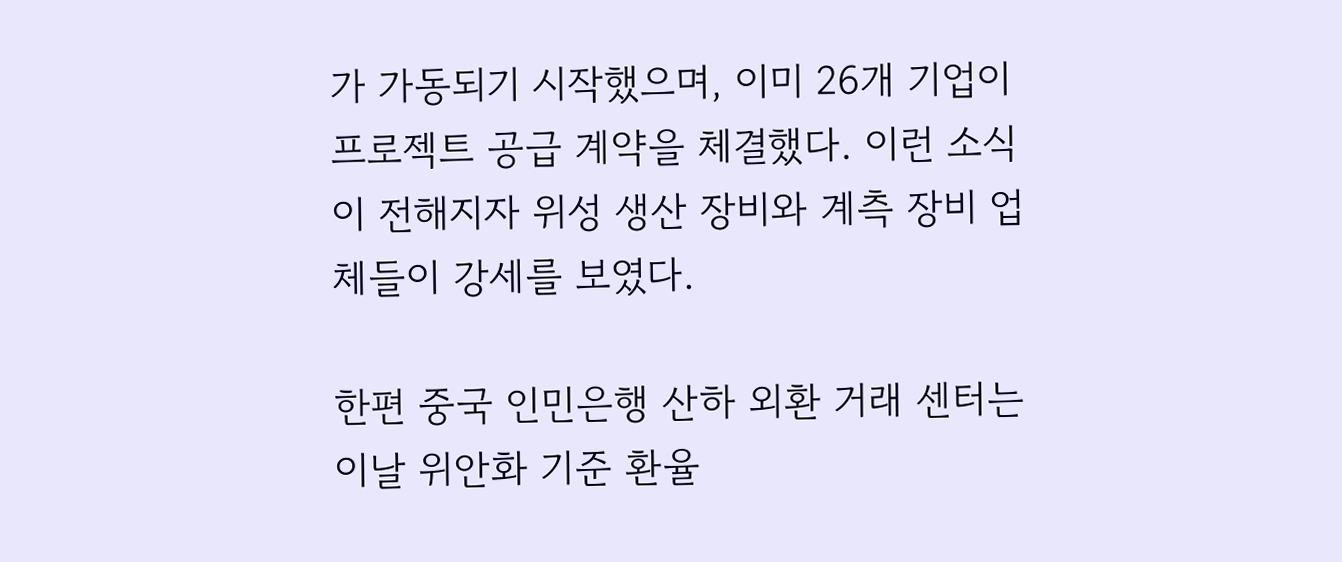가 가동되기 시작했으며, 이미 26개 기업이 프로젝트 공급 계약을 체결했다. 이런 소식이 전해지자 위성 생산 장비와 계측 장비 업체들이 강세를 보였다.

한편 중국 인민은행 산하 외환 거래 센터는 이날 위안화 기준 환율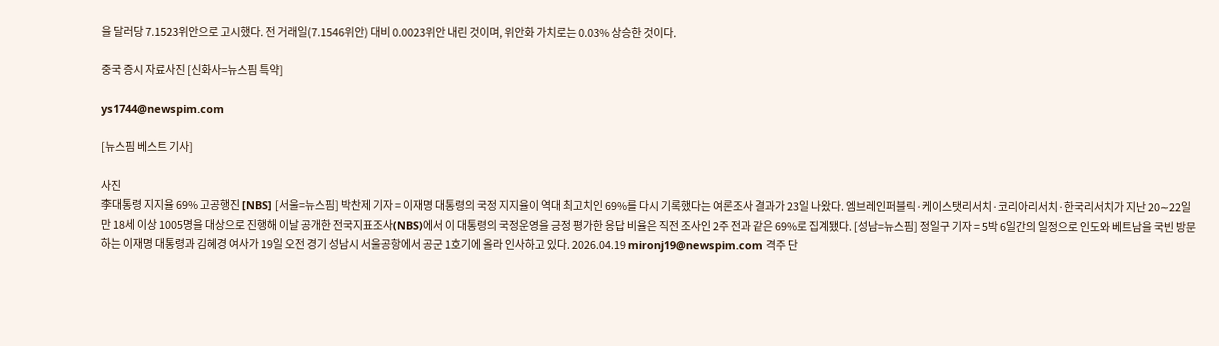을 달러당 7.1523위안으로 고시했다. 전 거래일(7.1546위안) 대비 0.0023위안 내린 것이며, 위안화 가치로는 0.03% 상승한 것이다.

중국 증시 자료사진 [신화사=뉴스핌 특약]

ys1744@newspim.com

[뉴스핌 베스트 기사]

사진
李대통령 지지율 69% 고공행진 [NBS] [서울=뉴스핌] 박찬제 기자 = 이재명 대통령의 국정 지지율이 역대 최고치인 69%를 다시 기록했다는 여론조사 결과가 23일 나왔다. 엠브레인퍼블릭·케이스탯리서치·코리아리서치·한국리서치가 지난 20∼22일 만 18세 이상 1005명을 대상으로 진행해 이날 공개한 전국지표조사(NBS)에서 이 대통령의 국정운영을 긍정 평가한 응답 비율은 직전 조사인 2주 전과 같은 69%로 집계됐다. [성남=뉴스핌] 정일구 기자 = 5박 6일간의 일정으로 인도와 베트남을 국빈 방문하는 이재명 대통령과 김혜경 여사가 19일 오전 경기 성남시 서울공항에서 공군 1호기에 올라 인사하고 있다. 2026.04.19 mironj19@newspim.com 격주 단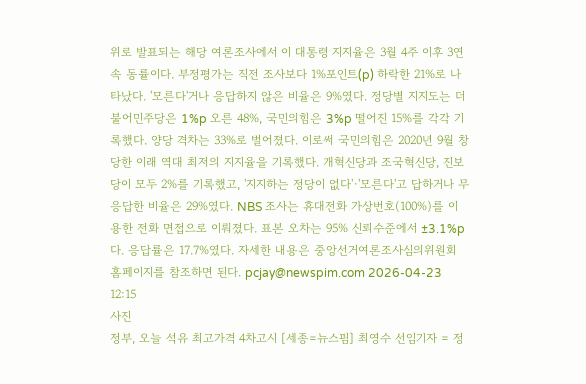위로 발표되는 해당 여론조사에서 이 대통령 지지율은 3월 4주 이후 3연속 동률이다. 부정평가는 직전 조사보다 1%포인트(p) 하락한 21%로 나타났다. '모른다'거나 응답하지 않은 비율은 9%였다. 정당별 지지도는 더불어민주당은 1%p 오른 48%, 국민의힘은 3%p 떨어진 15%를 각각 기록했다. 양당 격차는 33%로 벌어졌다. 이로써 국민의힘은 2020년 9월 창당한 이래 역대 최저의 지지율을 기록했다. 개혁신당과 조국혁신당, 진보당이 모두 2%를 기록했고, '지지하는 정당이 없다'·'모른다'고 답하거나 무응답한 비율은 29%였다. NBS 조사는 휴대전화 가상번호(100%)를 이용한 전화 면접으로 이뤄졌다. 표본 오차는 95% 신뢰수준에서 ±3.1%p다. 응답률은 17.7%였다. 자세한 내용은 중앙선거여론조사심의위원회 홈페이지를 참조하면 된다. pcjay@newspim.com 2026-04-23 12:15
사진
정부, 오늘 석유 최고가격 4차고시 [세종=뉴스핌] 최영수 선임기자 = 정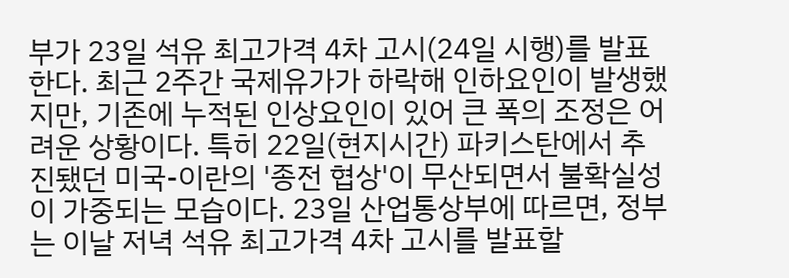부가 23일 석유 최고가격 4차 고시(24일 시행)를 발표한다. 최근 2주간 국제유가가 하락해 인하요인이 발생했지만, 기존에 누적된 인상요인이 있어 큰 폭의 조정은 어려운 상황이다. 특히 22일(현지시간) 파키스탄에서 추진됐던 미국-이란의 '종전 협상'이 무산되면서 불확실성이 가중되는 모습이다. 23일 산업통상부에 따르면, 정부는 이날 저녁 석유 최고가격 4차 고시를 발표할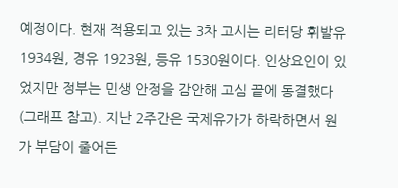예정이다. 현재 적용되고 있는 3차 고시는 리터당 휘발유 1934원, 경유 1923원, 등유 1530원이다. 인상요인이 있었지만 정부는 민생 안정을 감안해 고심 끝에 동결했다(그래프 참고). 지난 2주간은 국제유가가 하락하면서 원가 부담이 줄어든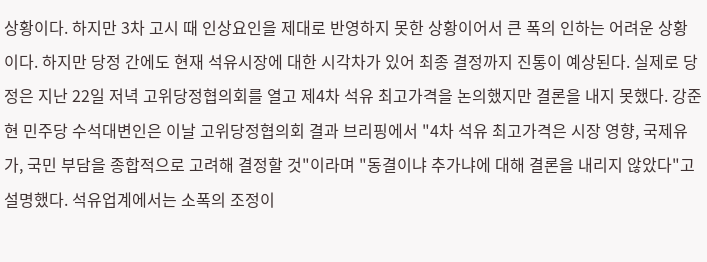상황이다. 하지만 3차 고시 때 인상요인을 제대로 반영하지 못한 상황이어서 큰 폭의 인하는 어려운 상황이다. 하지만 당정 간에도 현재 석유시장에 대한 시각차가 있어 최종 결정까지 진통이 예상된다. 실제로 당정은 지난 22일 저녁 고위당정협의회를 열고 제4차 석유 최고가격을 논의했지만 결론을 내지 못했다. 강준현 민주당 수석대변인은 이날 고위당정협의회 결과 브리핑에서 "4차 석유 최고가격은 시장 영향, 국제유가, 국민 부담을 종합적으로 고려해 결정할 것"이라며 "동결이냐 추가냐에 대해 결론을 내리지 않았다"고 설명했다. 석유업계에서는 소폭의 조정이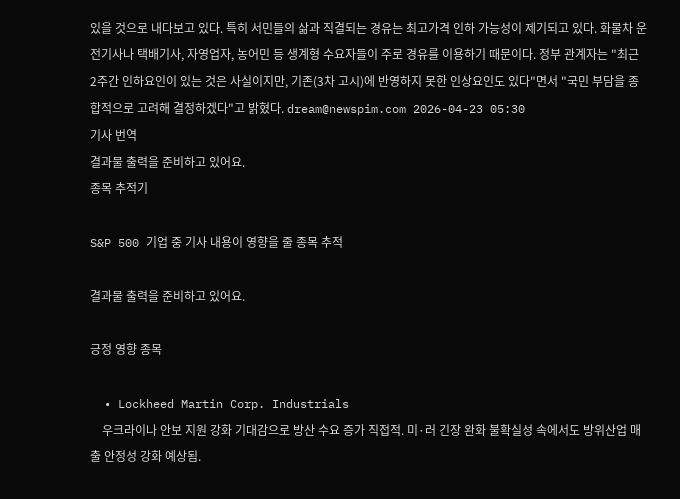있을 것으로 내다보고 있다. 특히 서민들의 삶과 직결되는 경유는 최고가격 인하 가능성이 제기되고 있다. 화물차 운전기사나 택배기사, 자영업자, 농어민 등 생계형 수요자들이 주로 경유를 이용하기 때문이다. 정부 관계자는 "최근 2주간 인하요인이 있는 것은 사실이지만, 기존(3차 고시)에 반영하지 못한 인상요인도 있다"면서 "국민 부담을 종합적으로 고려해 결정하겠다"고 밝혔다. dream@newspim.com 2026-04-23 05:30
기사 번역
결과물 출력을 준비하고 있어요.
종목 추적기

S&P 500 기업 중 기사 내용이 영향을 줄 종목 추적

결과물 출력을 준비하고 있어요.

긍정 영향 종목

  • Lockheed Martin Corp. Industrials
    우크라이나 안보 지원 강화 기대감으로 방산 수요 증가 직접적. 미·러 긴장 완화 불확실성 속에서도 방위산업 매출 안정성 강화 예상됨.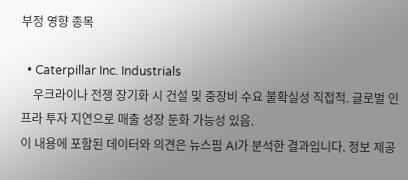부정 영향 종목

  • Caterpillar Inc. Industrials
    우크라이나 전쟁 장기화 시 건설 및 중장비 수요 불확실성 직접적. 글로벌 인프라 투자 지연으로 매출 성장 둔화 가능성 있음.
이 내용에 포함된 데이터와 의견은 뉴스핌 AI가 분석한 결과입니다. 정보 제공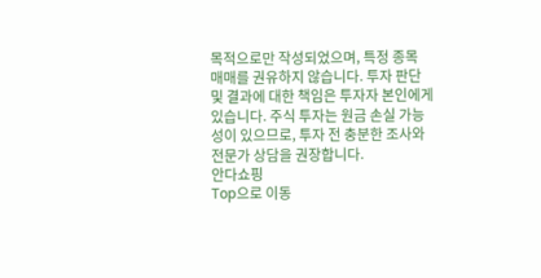목적으로만 작성되었으며, 특정 종목 매매를 권유하지 않습니다. 투자 판단 및 결과에 대한 책임은 투자자 본인에게 있습니다. 주식 투자는 원금 손실 가능성이 있으므로, 투자 전 충분한 조사와 전문가 상담을 권장합니다.
안다쇼핑
Top으로 이동